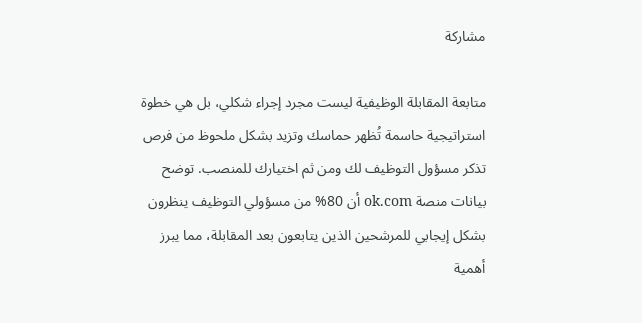مشاركة

متابعة المقابلة الوظيفية ليست مجرد إجراء شكلي، بل هي خطوة استراتيجية حاسمة تُظهر حماسك وتزيد بشكل ملحوظ من فرص تذكر مسؤول التوظيف لك ومن ثم اختيارك للمنصب. توضح بيانات منصة ok.com أن 80% من مسؤولي التوظيف ينظرون بشكل إيجابي للمرشحين الذين يتابعون بعد المقابلة، مما يبرز أهمية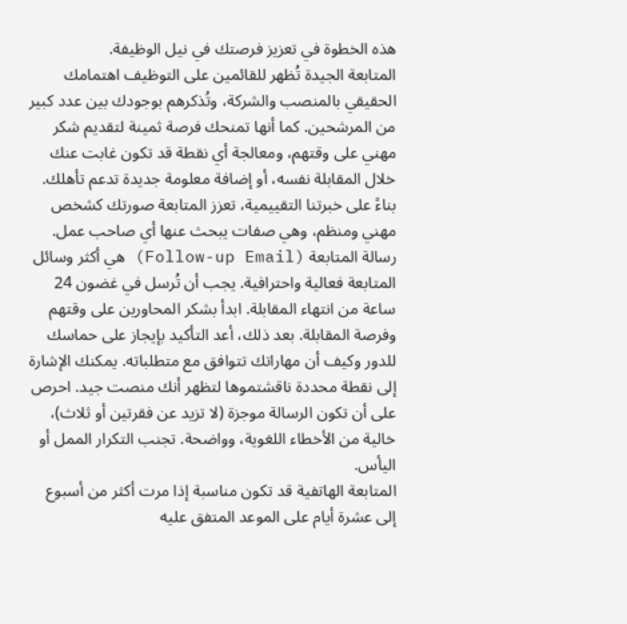هذه الخطوة في تعزيز فرصتك في نيل الوظيفة.
المتابعة الجيدة تُظهر للقائمين على التوظيف اهتمامك الحقيقي بالمنصب والشركة، وتُذكرهم بوجودك بين عدد كبير من المرشحين. كما أنها تمنحك فرصة ثمينة لتقديم شكر مهني على وقتهم، ومعالجة أي نقطة قد تكون غابت عنك خلال المقابلة نفسه، أو إضافة معلومة جديدة تدعم تأهلك. بناءً على خبرتنا التقييمية، تعزز المتابعة صورتك كشخص مهني ومنظم، وهي صفات يبحث عنها أي صاحب عمل.
رسالة المتابعة (Follow-up Email) هي أكثر وسائل المتابعة فعالية واحترافية. يجب أن تُرسل في غضون 24 ساعة من انتهاء المقابلة. ابدأ بشكر المحاورين على وقتهم وفرصة المقابلة. بعد ذلك، أعد التأكيد بإيجاز على حماسك للدور وكيف أن مهاراتك تتوافق مع متطلباته. يمكنك الإشارة إلى نقطة محددة ناقشتموها لتظهر أنك منصت جيد. احرص على أن تكون الرسالة موجزة (لا تزيد عن فقرتين أو ثلاث)، خالية من الأخطاء اللغوية، وواضحة. تجنب التكرار الممل أو اليأس.
المتابعة الهاتفية قد تكون مناسبة إذا مرت أكثر من أسبوع إلى عشرة أيام على الموعد المتفق عليه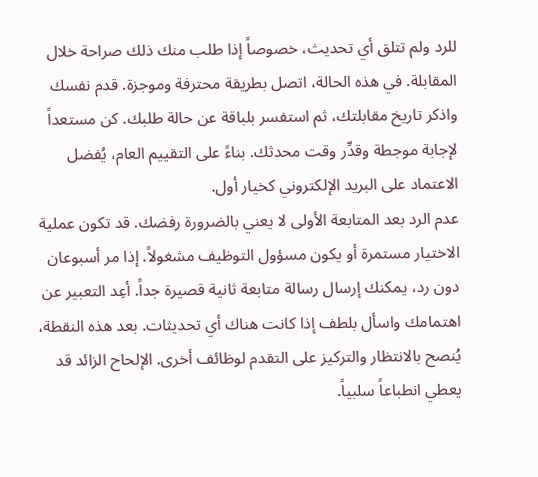للرد ولم تتلق أي تحديث، خصوصاً إذا طلب منك ذلك صراحة خلال المقابلة. في هذه الحالة، اتصل بطريقة محترفة وموجزة. قدم نفسك واذكر تاريخ مقابلتك، ثم استفسر بلباقة عن حالة طلبك. كن مستعداً لإجابة موجطة وقدِّر وقت محدثك. بناءً على التقييم العام، يُفضل الاعتماد على البريد الإلكتروني كخيار أول.
عدم الرد بعد المتابعة الأولى لا يعني بالضرورة رفضك. قد تكون عملية الاختيار مستمرة أو يكون مسؤول التوظيف مشغولاً. إذا مر أسبوعان دون رد، يمكنك إرسال رسالة متابعة ثانية قصيرة جداً. أعِد التعبير عن اهتمامك واسأل بلطف إذا كانت هناك أي تحديثات. بعد هذه النقطة، يُنصح بالانتظار والتركيز على التقدم لوظائف أخرى. الإلحاح الزائد قد يعطي انطباعاً سلبياً.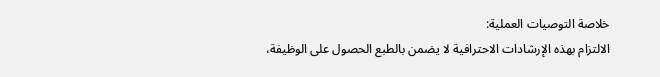خلاصة التوصيات العملية:
الالتزام بهذه الإرشادات الاحترافية لا يضمن بالطبع الحصول على الوظيفة،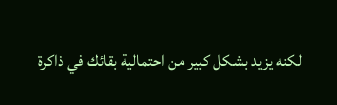لكنه يزيد بشكل كبير من احتمالية بقائك في ذاكرة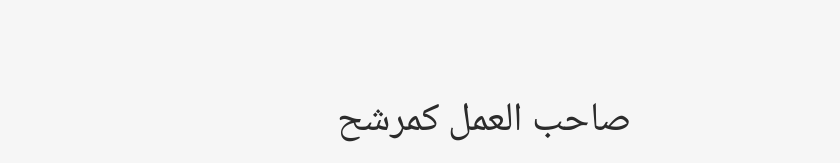صاحب العمل كمرشح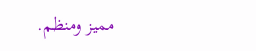مميز ومنظم.